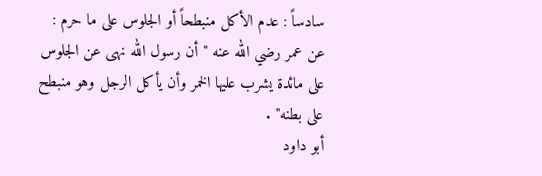سادساً : عدم الأكل منبطحاً أو الجلوس على ما حرم : عن عمر رضي الله عنه " أن رسول الله نهى عن الجلوس على مائدة يشرب عليها الخمر وأن يأكل الرجل وهو منبطح على بطنه" .
أبو داود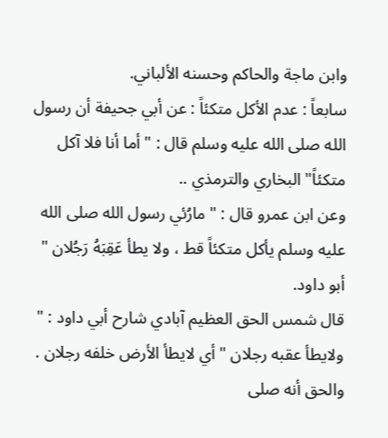وابن ماجة والحاكم وحسنه الألباني.
سابعاً : عدم الأكل متكئاً : عن أبي جحيفة أن رسول الله صلى الله عليه وسلم قال : " أما أنا فلا آكل متكئاً" البخاري والترمذي ..
وعن ابن عمرو قال : " مارُئي رسول الله صلى الله عليه وسلم يأكل متكئاً قط ، ولا يطأ عَقِبَهُ رَجُلان " أبو داود.
قال شمس الحق العظيم آبادي شارح أبي داود : " ولايطأ عقبه رجلان " أي لايطأ الأرض خلفه رجلان .
والحق أنه صلى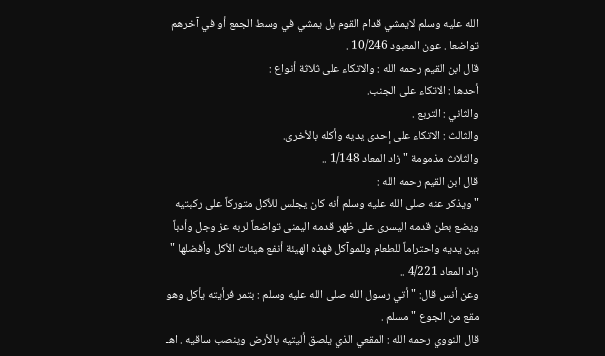الله عليه وسلم لايمشي قدام القوم بل يمشي في وسط الجمع أو في آخرهم تواضعا . عون المعبود 10/246 .
قال ابن القيم رحمه الله : والاتكاء على ثلاثة أنواع :
أحدها : الاتكاء على الجنب.
والثاني : التربع .
والثالث : الاتكاء على إحدى يديه وأكله بالأخرى.
والثلاث مذمومة " زاد المعاد 1/148 ..
قال ابن القيم رحمه الله :
" ويذكر عنه صلى الله عليه وسلم أنه كان يجلس للأكل متوركاً على ركبتيه ويضع بطن قدمه اليسرى على ظهر قدمه اليمنى تواضعاً لربه عز وجل وأدباً بين يديه واحتراماً للطعام وللموآكل فهذه الهيئة أنفع هيئات الأكل وأفضلها " زاد المعاد 4/221 ..
وعن أنس قال: " أتي رسول الله صلى الله عليه وسلم : بتمر فرأيته يأكل وهو مقع من الجوع " مسلم .
قال النووي رحمه الله : المقعي الذي يلصق أليتيه بالأرض وينصب ساقيه . اهـ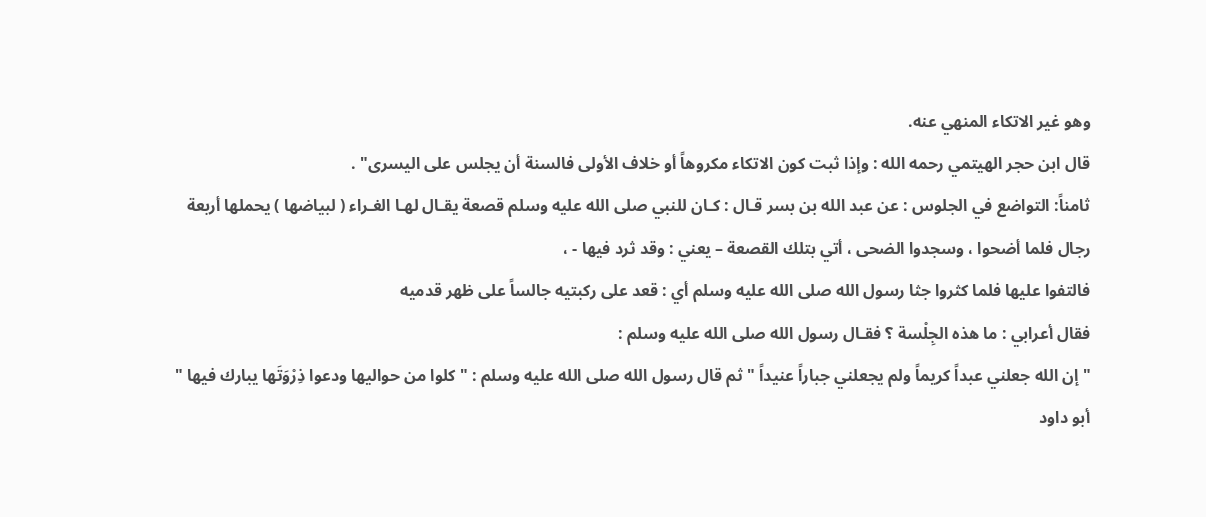وهو غير الاتكاء المنهي عنه.
قال ابن حجر الهيتمي رحمه الله : وإذا ثبت كون الاتكاء مكروهاً أو خلاف الأولى فالسنة أن يجلس على اليسرى" .
ثامناً: التواضع في الجلوس : عن عبد الله بن بسر قـال : كـان للنبي صلى الله عليه وسلم قصعة يقـال لهـا الغـراء ( لبياضها ) يحملها أربعة رجال فلما أضحوا ، وسجدوا الضحى ، أتي بتلك القصعة – يعني : وقد ثرد فيها - ،
فالتفوا عليها فلما كثروا جثا رسول الله صلى الله عليه وسلم أي : قعد على ركبتيه جالساً على ظهر قدميه
فقال أعرابي : ما هذه الجِلْسة ؟ فقـال رسول الله صلى الله عليه وسلم :
" إن الله جعلني عبداً كريماً ولم يجعلني جباراً عنيداً " ثم قال رسول الله صلى الله عليه وسلم : " كلوا من حواليها ودعوا ذِرْوَتَها يبارك فيها "
أبو داود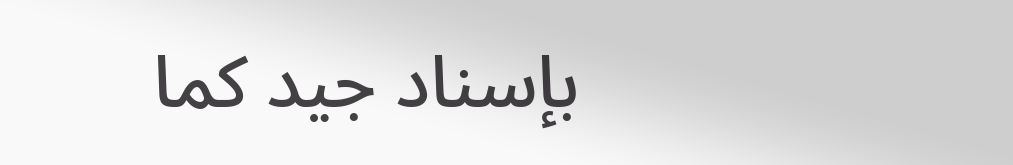بإسناد جيد كما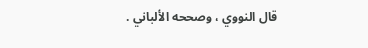قال النووي ، وصححه الألباني .